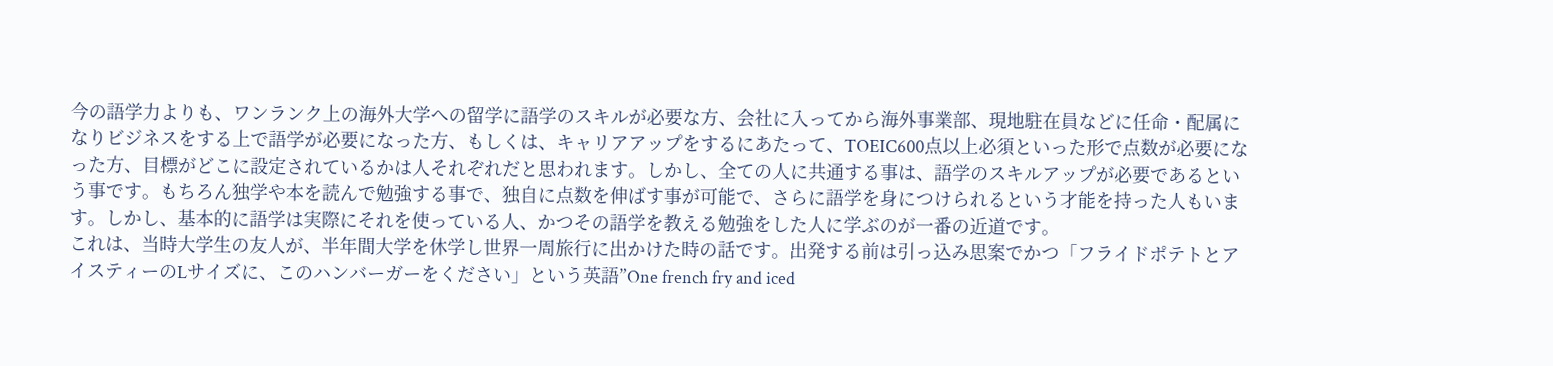今の語学力よりも、ワンランク上の海外大学への留学に語学のスキルが必要な方、会社に入ってから海外事業部、現地駐在員などに任命・配属になりビジネスをする上で語学が必要になった方、もしくは、キャリアアップをするにあたって、TOEIC600点以上必須といった形で点数が必要になった方、目標がどこに設定されているかは人それぞれだと思われます。しかし、全ての人に共通する事は、語学のスキルアップが必要であるという事です。もちろん独学や本を読んで勉強する事で、独自に点数を伸ばす事が可能で、さらに語学を身につけられるという才能を持った人もいます。しかし、基本的に語学は実際にそれを使っている人、かつその語学を教える勉強をした人に学ぶのが一番の近道です。
これは、当時大学生の友人が、半年間大学を休学し世界一周旅行に出かけた時の話です。出発する前は引っ込み思案でかつ「フライドポテトとアイスティーのLサイズに、このハンバーガーをください」という英語”One french fry and iced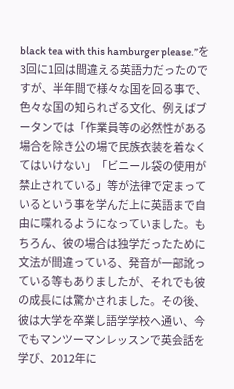black tea with this hamburger please.”を3回に1回は間違える英語力だったのですが、半年間で様々な国を回る事で、色々な国の知られざる文化、例えばブータンでは「作業員等の必然性がある場合を除き公の場で民族衣装を着なくてはいけない」「ビニール袋の使用が禁止されている」等が法律で定まっているという事を学んだ上に英語まで自由に喋れるようになっていました。もちろん、彼の場合は独学だったために文法が間違っている、発音が一部訛っている等もありましたが、それでも彼の成長には驚かされました。その後、彼は大学を卒業し語学学校へ通い、今でもマンツーマンレッスンで英会話を学び、2012年に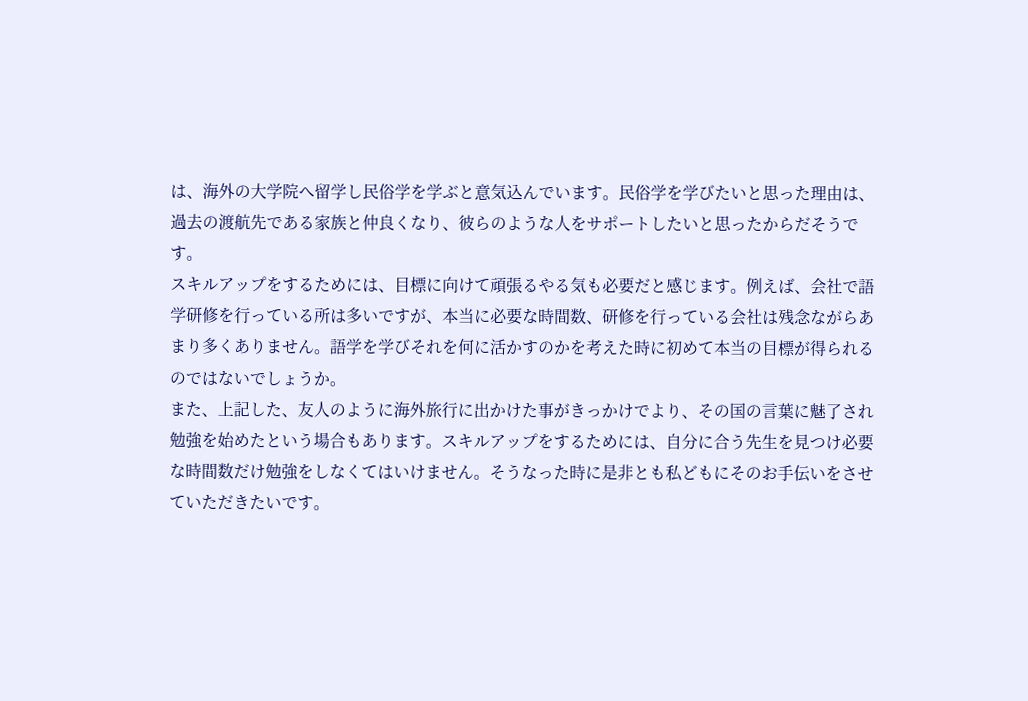は、海外の大学院へ留学し民俗学を学ぶと意気込んでいます。民俗学を学びたいと思った理由は、過去の渡航先である家族と仲良くなり、彼らのような人をサポートしたいと思ったからだそうです。
スキルアップをするためには、目標に向けて頑張るやる気も必要だと感じます。例えば、会社で語学研修を行っている所は多いですが、本当に必要な時間数、研修を行っている会社は残念ながらあまり多くありません。語学を学びそれを何に活かすのかを考えた時に初めて本当の目標が得られるのではないでしょうか。
また、上記した、友人のように海外旅行に出かけた事がきっかけでより、その国の言葉に魅了され勉強を始めたという場合もあります。スキルアップをするためには、自分に合う先生を見つけ必要な時間数だけ勉強をしなくてはいけません。そうなった時に是非とも私どもにそのお手伝いをさせていただきたいです。